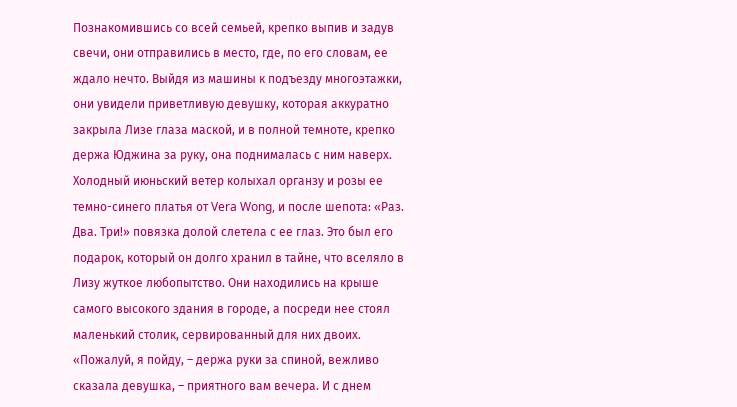Познакомившись со всей семьей, крепко выпив и задув свечи, они отправились в место, где, по его словам, ее ждало нечто. Выйдя из машины к подъезду многоэтажки, они увидели приветливую девушку, которая аккуратно закрыла Лизе глаза маской, и в полной темноте, крепко держа Юджина за руку, она поднималась с ним наверх. Холодный июньский ветер колыхал органзу и розы ее темно-синего платья от Vera Wong, и после шепота: «Раз. Два. Три!» повязка долой слетела с ее глаз. Это был его подарок, который он долго хранил в тайне, что вселяло в Лизу жуткое любопытство. Они находились на крыше самого высокого здания в городе, а посреди нее стоял маленький столик, сервированный для них двоих. «Пожалуй, я пойду, – держа руки за спиной, вежливо сказала девушка, – приятного вам вечера. И с днем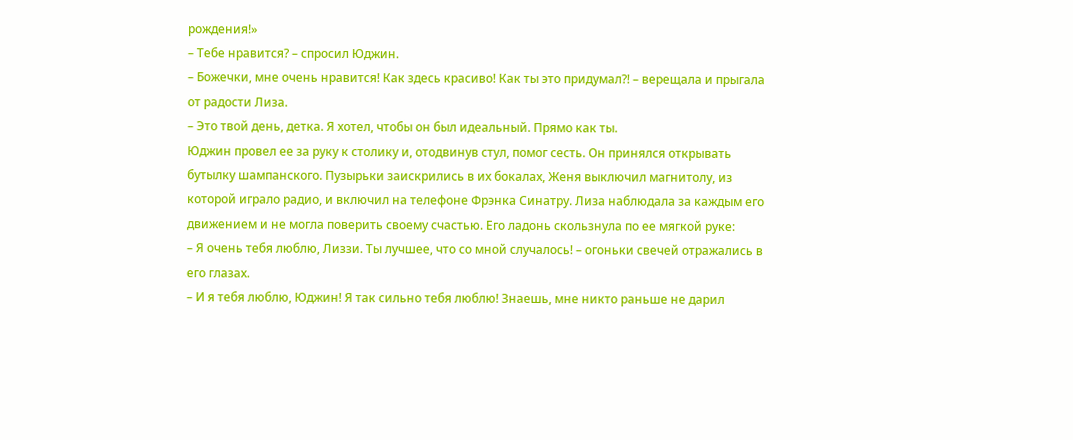рождения!»
– Тебе нравится? – спросил Юджин.
– Божечки, мне очень нравится! Как здесь красиво! Как ты это придумал?! – верещала и прыгала от радости Лиза.
– Это твой день, детка. Я хотел, чтобы он был идеальный. Прямо как ты.
Юджин провел ее за руку к столику и, отодвинув стул, помог сесть. Он принялся открывать бутылку шампанского. Пузырьки заискрились в их бокалах, Женя выключил магнитолу, из которой играло радио, и включил на телефоне Фрэнка Синатру. Лиза наблюдала за каждым его движением и не могла поверить своему счастью. Его ладонь скользнула по ее мягкой руке:
– Я очень тебя люблю, Лиззи. Ты лучшее, что со мной случалось! – огоньки свечей отражались в его глазах.
– И я тебя люблю, Юджин! Я так сильно тебя люблю! Знаешь, мне никто раньше не дарил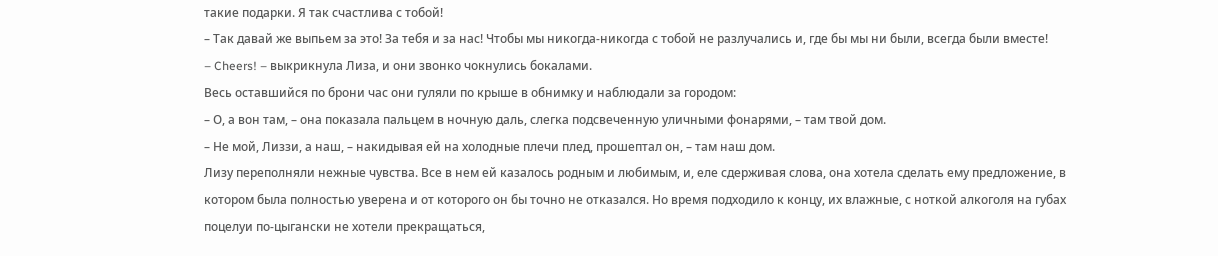такие подарки. Я так счастлива с тобой!
– Так давай же выпьем за это! За тебя и за нас! Чтобы мы никогда-никогда с тобой не разлучались и, где бы мы ни были, всегда были вместе!
– Cheers! – выкрикнула Лиза, и они звонко чокнулись бокалами.
Весь оставшийся по брони час они гуляли по крыше в обнимку и наблюдали за городом:
– О, а вон там, – она показала пальцем в ночную даль, слегка подсвеченную уличными фонарями, – там твой дом.
– Не мой, Лиззи, а наш, – накидывая ей на холодные плечи плед, прошептал он, – там наш дом.
Лизу переполняли нежные чувства. Все в нем ей казалось родным и любимым, и, еле сдерживая слова, она хотела сделать ему предложение, в котором была полностью уверена и от которого он бы точно не отказался. Но время подходило к концу, их влажные, с ноткой алкоголя на губах поцелуи по-цыгански не хотели прекращаться,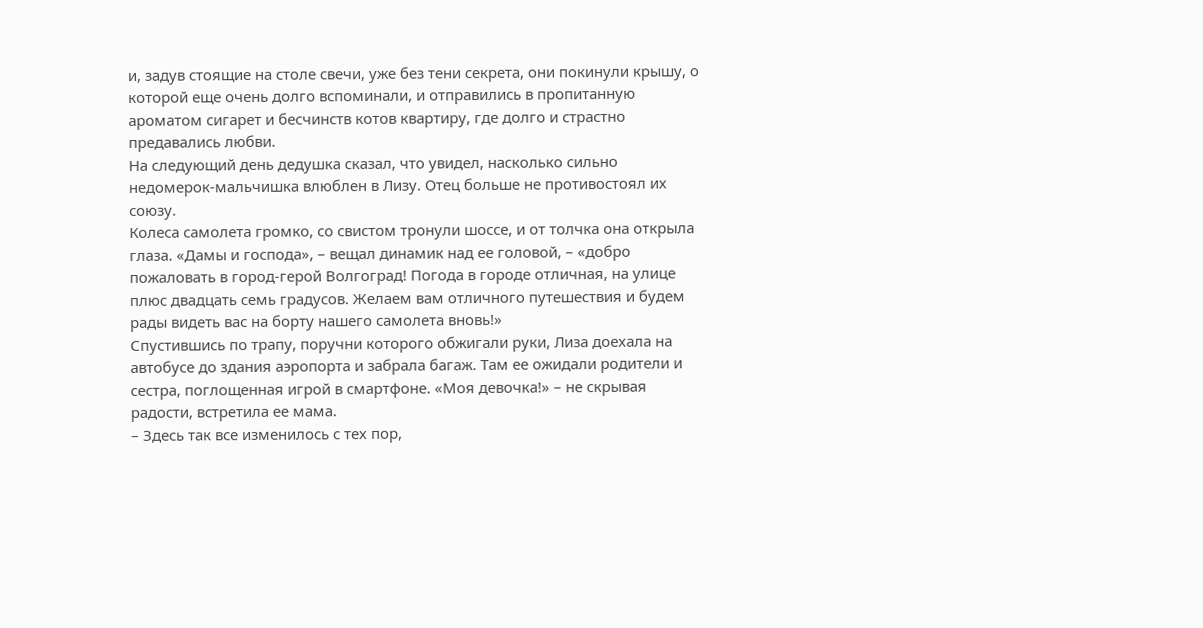и, задув стоящие на столе свечи, уже без тени секрета, они покинули крышу, о которой еще очень долго вспоминали, и отправились в пропитанную ароматом сигарет и бесчинств котов квартиру, где долго и страстно предавались любви.
На следующий день дедушка сказал, что увидел, насколько сильно недомерок-мальчишка влюблен в Лизу. Отец больше не противостоял их союзу.
Колеса самолета громко, со свистом тронули шоссе, и от толчка она открыла глаза. «Дамы и господа», – вещал динамик над ее головой, – «добро пожаловать в город-герой Волгоград! Погода в городе отличная, на улице плюс двадцать семь градусов. Желаем вам отличного путешествия и будем рады видеть вас на борту нашего самолета вновь!»
Спустившись по трапу, поручни которого обжигали руки, Лиза доехала на автобусе до здания аэропорта и забрала багаж. Там ее ожидали родители и сестра, поглощенная игрой в смартфоне. «Моя девочка!» – не скрывая радости, встретила ее мама.
– Здесь так все изменилось с тех пор,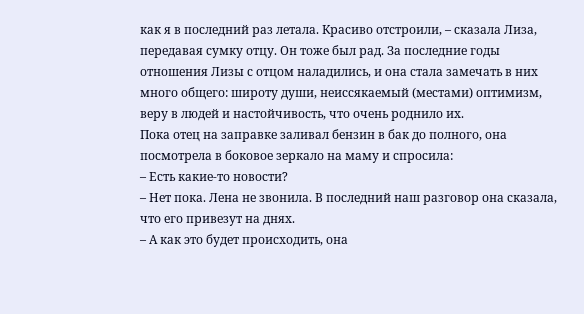как я в последний раз летала. Красиво отстроили, – сказала Лиза, передавая сумку отцу. Он тоже был рад. За последние годы отношения Лизы с отцом наладились, и она стала замечать в них много общего: широту души, неиссякаемый (местами) оптимизм, веру в людей и настойчивость, что очень роднило их.
Пока отец на заправке заливал бензин в бак до полного, она посмотрела в боковое зеркало на маму и спросила:
– Есть какие-то новости?
– Нет пока. Лена не звонила. В последний наш разговор она сказала, что его привезут на днях.
– А как это будет происходить, она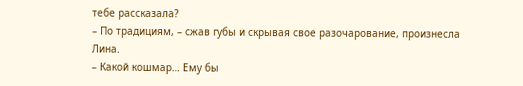тебе рассказала?
– По традициям, – сжав губы и скрывая свое разочарование, произнесла Лина.
– Какой кошмар… Ему бы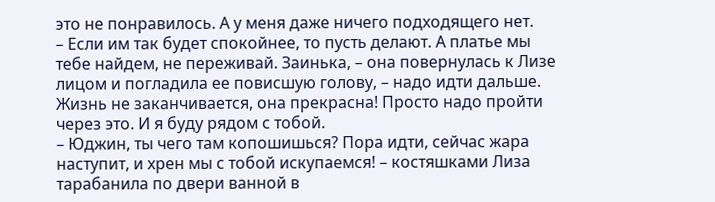это не понравилось. А у меня даже ничего подходящего нет.
– Если им так будет спокойнее, то пусть делают. А платье мы тебе найдем, не переживай. Заинька, – она повернулась к Лизе лицом и погладила ее повисшую голову, – надо идти дальше. Жизнь не заканчивается, она прекрасна! Просто надо пройти через это. И я буду рядом с тобой.
– Юджин, ты чего там копошишься? Пора идти, сейчас жара наступит, и хрен мы с тобой искупаемся! – костяшками Лиза тарабанила по двери ванной в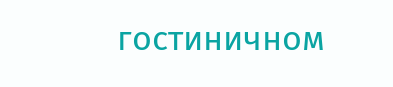гостиничном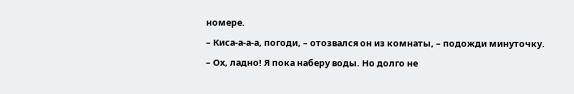номере.
– Киса-а-а-а, погоди, – отозвался он из комнаты, – подожди минуточку.
– Ох, ладно! Я пока наберу воды. Но долго не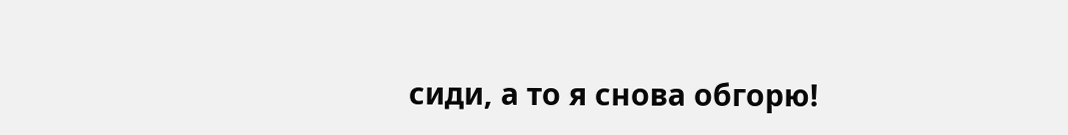сиди, а то я снова обгорю!